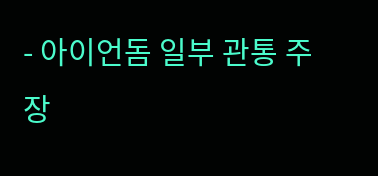- 아이언돔 일부 관통 주장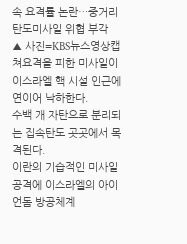속 요격률 논란…중거리 탄도미사일 위협 부각
▲ 사진=KBS뉴스영상캡쳐요격을 피한 미사일이 이스라엘 핵 시설 인근에 연이어 낙하한다.
수백 개 자탄으로 분리되는 집속탄도 곳곳에서 목격된다.
이란의 기습적인 미사일 공격에 이스라엘의 아이언돔 방공체계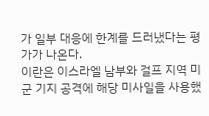가 일부 대응에 한계를 드러냈다는 평가가 나온다.
이란은 이스라엘 남부와 걸프 지역 미군 기지 공격에 해당 미사일을 사용했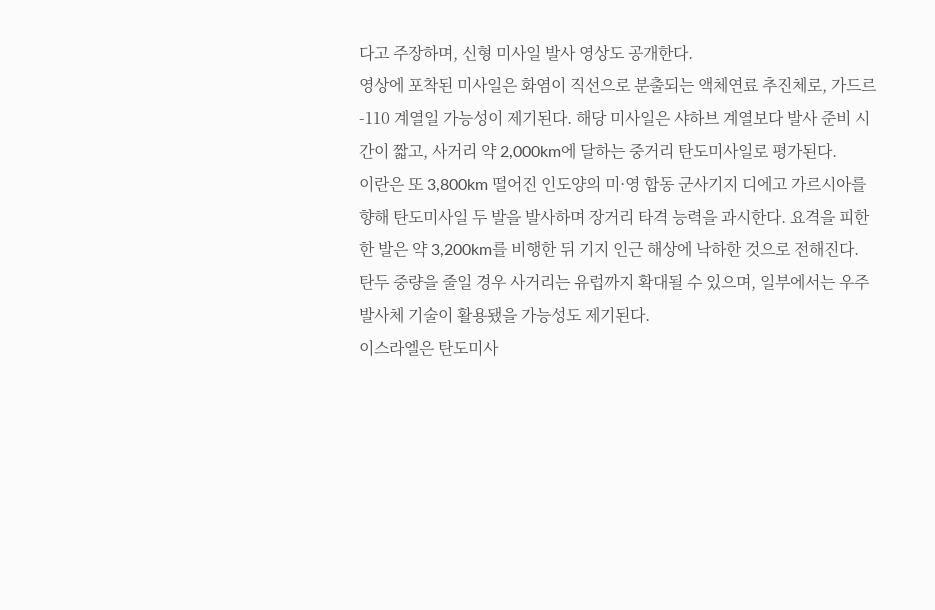다고 주장하며, 신형 미사일 발사 영상도 공개한다.
영상에 포착된 미사일은 화염이 직선으로 분출되는 액체연료 추진체로, 가드르-110 계열일 가능성이 제기된다. 해당 미사일은 샤하브 계열보다 발사 준비 시간이 짧고, 사거리 약 2,000km에 달하는 중거리 탄도미사일로 평가된다.
이란은 또 3,800km 떨어진 인도양의 미·영 합동 군사기지 디에고 가르시아를 향해 탄도미사일 두 발을 발사하며 장거리 타격 능력을 과시한다. 요격을 피한 한 발은 약 3,200km를 비행한 뒤 기지 인근 해상에 낙하한 것으로 전해진다.
탄두 중량을 줄일 경우 사거리는 유럽까지 확대될 수 있으며, 일부에서는 우주발사체 기술이 활용됐을 가능성도 제기된다.
이스라엘은 탄도미사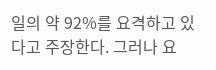일의 약 92%를 요격하고 있다고 주장한다. 그러나 요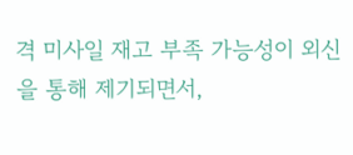격 미사일 재고 부족 가능성이 외신을 통해 제기되면서,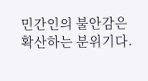민간인의 불안감은 확산하는 분위기다.